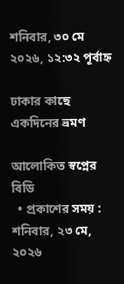শনিবার, ৩০ মে ২০২৬, ১২:৩২ পূর্বাহ্ন

ঢাকার কাছে একদিনের ভ্রমণ

আলোকিত স্বপ্নের বিডি
  • প্রকাশের সময় : শনিবার, ২৩ মে, ২০২৬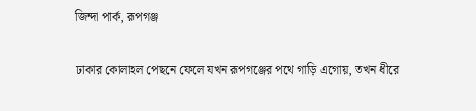জিন্দা পার্ক, রূপগঞ্জ

ঢাকার কোলাহল পেছনে ফেলে যখন রূপগঞ্জের পথে গাড়ি এগোয়, তখন ধীরে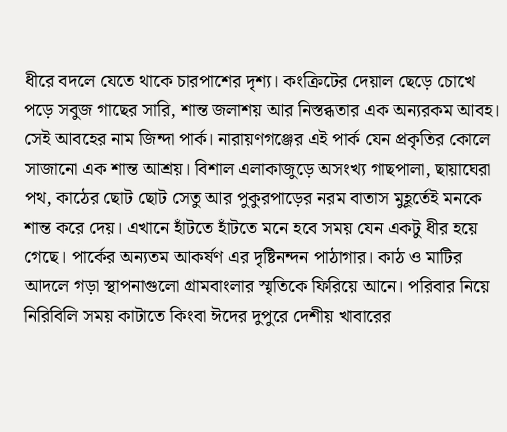ধীরে বদলে যেতে থাকে চারপাশের দৃশ্য। কংক্রিটের দেয়াল ছেড়ে চোখে পড়ে সবুজ গাছের সারি, শান্ত জলাশয় আর নিস্তব্ধতার এক অন্যরকম আবহ। সেই আবহের নাম জিন্দা পার্ক। নারায়ণগঞ্জের এই পার্ক যেন প্রকৃতির কোলে সাজানো এক শান্ত আশ্রয়। বিশাল এলাকাজুড়ে অসংখ্য গাছপালা, ছায়াঘেরা পথ, কাঠের ছোট ছোট সেতু আর পুকুরপাড়ের নরম বাতাস মুহূর্তেই মনকে শান্ত করে দেয়। এখানে হাঁটতে হাঁটতে মনে হবে সময় যেন একটু ধীর হয়ে গেছে। পার্কের অন্যতম আকর্ষণ এর দৃষ্টিনন্দন পাঠাগার। কাঠ ও মাটির আদলে গড়া স্থাপনাগুলো গ্রামবাংলার স্মৃতিকে ফিরিয়ে আনে। পরিবার নিয়ে নিরিবিলি সময় কাটাতে কিংবা ঈদের দুপুরে দেশীয় খাবারের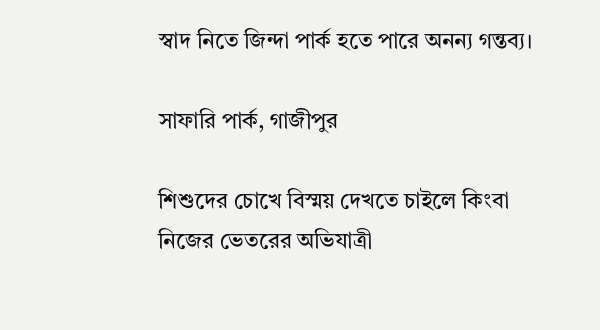স্বাদ নিতে জিন্দা পার্ক হতে পারে অনন্য গন্তব্য।

সাফারি পার্ক, গাজীপুর

শিশুদের চোখে বিস্ময় দেখতে চাইলে কিংবা নিজের ভেতরের অভিযাত্রী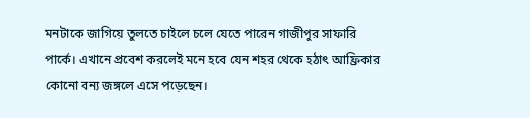মনটাকে জাগিয়ে তুলতে চাইলে চলে যেতে পারেন গাজীপুর সাফারি পার্কে। এখানে প্রবেশ করলেই মনে হবে যেন শহর থেকে হঠাৎ আফ্রিকার কোনো বন্য জঙ্গলে এসে পড়েছেন।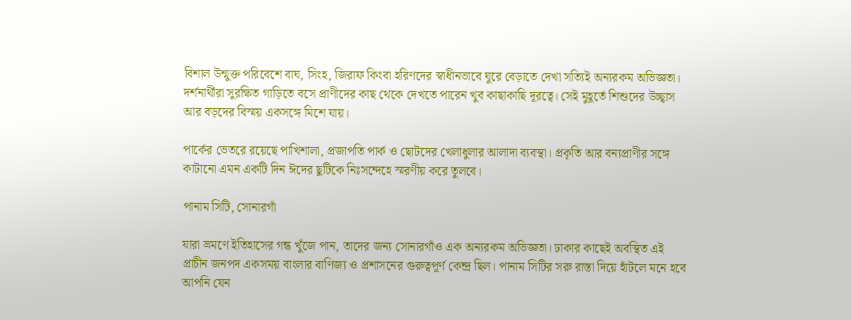বিশাল উন্মুক্ত পরিবেশে বাঘ, সিংহ, জিরাফ কিংবা হরিণদের স্বাধীনভাবে ঘুরে বেড়াতে দেখা সত্যিই অন্যরকম অভিজ্ঞতা। দর্শনার্থীরা সুরক্ষিত গাড়িতে বসে প্রাণীদের কাছ থেকে দেখতে পারেন খুব কাছাকাছি দূরত্বে। সেই মুহূর্তে শিশুদের উচ্ছ্বাস আর বড়দের বিস্ময় একসঙ্গে মিশে যায়।

পার্কের ভেতরে রয়েছে পাখিশালা, প্রজাপতি পার্ক ও ছোটদের খেলাধুলার আলাদা ব্যবস্থা। প্রকৃতি আর বন্যপ্রাণীর সঙ্গে কাটানো এমন একটি দিন ঈদের ছুটিকে নিঃসন্দেহে স্মরণীয় করে তুলবে।

পানাম সিটি, সোনারগাঁ

যারা ভ্রমণে ইতিহাসের গন্ধ খুঁজে পান, তাদের জন্য সোনারগাঁও এক অন্যরকম অভিজ্ঞতা। ঢাকার কাছেই অবস্থিত এই প্রাচীন জনপদ একসময় বাংলার বাণিজ্য ও প্রশাসনের গুরুত্বপূর্ণ কেন্দ্র ছিল। পানাম সিটির সরু রাস্তা দিয়ে হাঁটলে মনে হবে আপনি যেন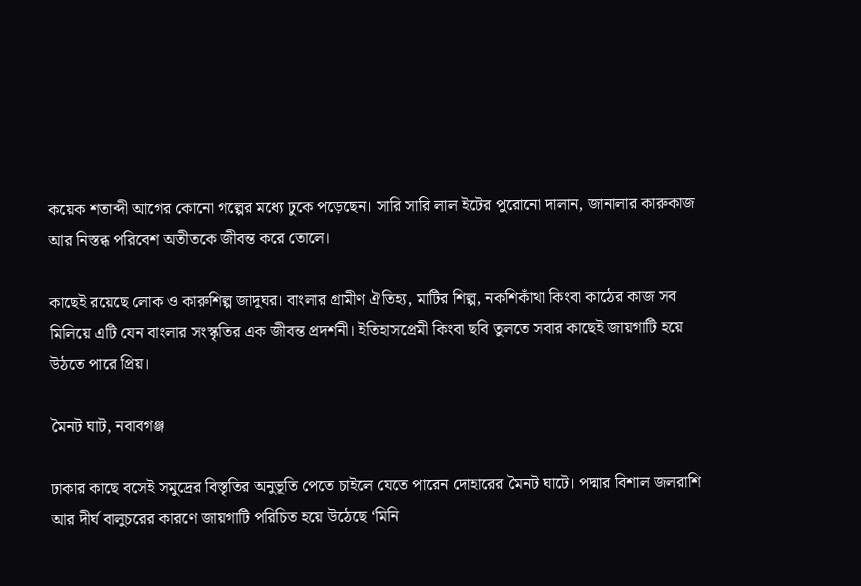কয়েক শতাব্দী আগের কোনো গল্পের মধ্যে ঢুকে পড়েছেন। সারি সারি লাল ইটের পুরোনো দালান, জানালার কারুকাজ আর নিস্তব্ধ পরিবেশ অতীতকে জীবন্ত করে তোলে।

কাছেই রয়েছে লোক ও কারুশিল্প জাদুঘর। বাংলার গ্রামীণ ঐতিহ্য, মাটির শিল্প, নকশিকাঁথা কিংবা কাঠের কাজ সব মিলিয়ে এটি যেন বাংলার সংস্কৃতির এক জীবন্ত প্রদর্শনী। ইতিহাসপ্রেমী কিংবা ছবি তুলতে সবার কাছেই জায়গাটি হয়ে উঠতে পারে প্রিয়।

মৈনট ঘাট, নবাবগঞ্জ

ঢাকার কাছে বসেই সমুদ্রের বিস্তৃতির অনুভূতি পেতে চাইলে যেতে পারেন দোহারের মৈনট ঘাটে। পদ্মার বিশাল জলরাশি আর দীর্ঘ বালুচরের কারণে জায়গাটি পরিচিত হয়ে উঠেছে ‘মিনি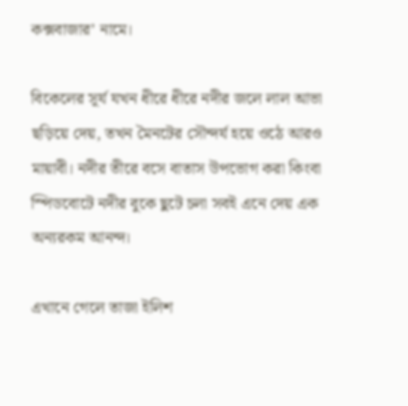কক্সবাজার’ নামে।

বিকেলের সূর্য যখন ধীরে ধীরে নদীর জলে লাল আভা ছড়িয়ে দেয়, তখন মৈনটের সৌন্দর্য হয়ে ওঠে আরও মায়াবী। নদীর তীরে বসে বাতাস উপভোগ করা কিংবা স্পিডবোটে নদীর বুকে ছুটে চলা সবই এনে দেয় এক অন্যরকম আনন্দ।

এখানে গেলে তাজা ইলিশ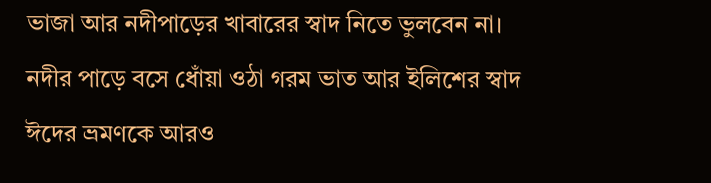ভাজা আর নদীপাড়ের খাবারের স্বাদ নিতে ভুলবেন না। নদীর পাড়ে বসে ধোঁয়া ওঠা গরম ভাত আর ইলিশের স্বাদ ঈদের ভ্রমণকে আরও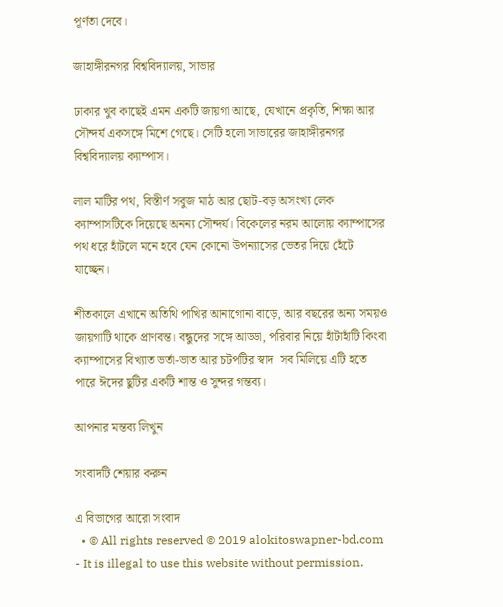পূর্ণতা দেবে।

জাহাঙ্গীরনগর বিশ্ববিদ্যালয়, সাভার

ঢাকার খুব কাছেই এমন একটি জায়গা আছে, যেখানে প্রকৃতি, শিক্ষা আর সৌন্দর্য একসঙ্গে মিশে গেছে। সেটি হলো সাভারের জাহাঙ্গীরনগর বিশ্ববিদ্যালয় ক্যাম্পাস।

লাল মাটির পথ, বিস্তীর্ণ সবুজ মাঠ আর ছোট-বড় অসংখ্য লেক ক্যাম্পাসটিকে দিয়েছে অনন্য সৌন্দর্য। বিকেলের নরম আলোয় ক্যাম্পাসের পথ ধরে হাঁটলে মনে হবে যেন কোনো উপন্যাসের ভেতর দিয়ে হেঁটে যাচ্ছেন।

শীতকালে এখানে অতিথি পাখির আনাগোনা বাড়ে, আর বছরের অন্য সময়ও জায়গাটি থাকে প্রাণবন্ত। বন্ধুদের সঙ্গে আড্ডা, পরিবার নিয়ে হাঁটাহাঁটি কিংবা ক্যাম্পাসের বিখ্যাত ভর্তা-ভাত আর চটপটির স্বাদ  সব মিলিয়ে এটি হতে পারে ঈদের ছুটির একটি শান্ত ও সুন্দর গন্তব্য।

আপনার মন্তব্য লিখুন

সংবাদটি শেয়ার করুন

এ বিভাগের আরো সংবাদ
  • © All rights reserved © 2019 alokitoswapner-bd.com - It is illegal to use this website without permission.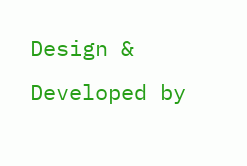Design & Developed by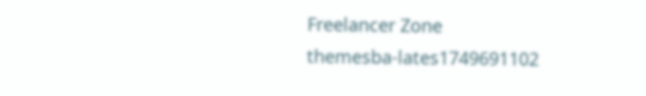Freelancer Zone
themesba-lates1749691102